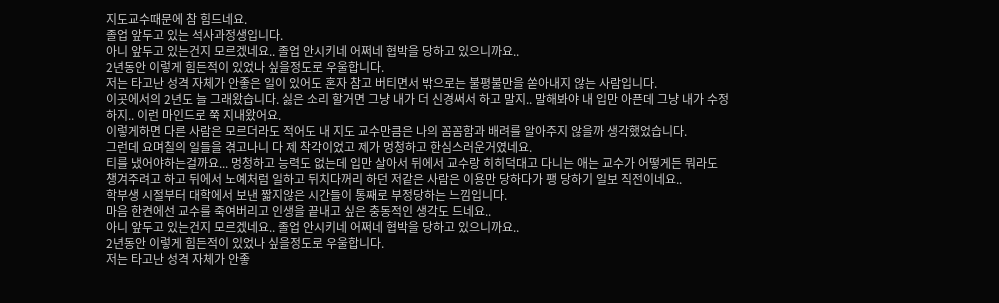지도교수때문에 참 힘드네요.
졸업 앞두고 있는 석사과정생입니다.
아니 앞두고 있는건지 모르겠네요.. 졸업 안시키네 어쩌네 협박을 당하고 있으니까요..
2년동안 이렇게 힘든적이 있었나 싶을정도로 우울합니다.
저는 타고난 성격 자체가 안좋은 일이 있어도 혼자 참고 버티면서 밖으로는 불평불만을 쏟아내지 않는 사람입니다.
이곳에서의 2년도 늘 그래왔습니다. 싫은 소리 할거면 그냥 내가 더 신경써서 하고 말지.. 말해봐야 내 입만 아픈데 그냥 내가 수정하지.. 이런 마인드로 쭉 지내왔어요.
이렇게하면 다른 사람은 모르더라도 적어도 내 지도 교수만큼은 나의 꼼꼼함과 배려를 알아주지 않을까 생각했었습니다.
그런데 요며칠의 일들을 겪고나니 다 제 착각이었고 제가 멍청하고 한심스러운거였네요.
티를 냈어야하는걸까요... 멍청하고 능력도 없는데 입만 살아서 뒤에서 교수랑 히히덕대고 다니는 애는 교수가 어떻게든 뭐라도 챙겨주려고 하고 뒤에서 노예처럼 일하고 뒤치다꺼리 하던 저같은 사람은 이용만 당하다가 팽 당하기 일보 직전이네요..
학부생 시절부터 대학에서 보낸 짧지않은 시간들이 통째로 부정당하는 느낌입니다.
마음 한켠에선 교수를 죽여버리고 인생을 끝내고 싶은 충동적인 생각도 드네요..
아니 앞두고 있는건지 모르겠네요.. 졸업 안시키네 어쩌네 협박을 당하고 있으니까요..
2년동안 이렇게 힘든적이 있었나 싶을정도로 우울합니다.
저는 타고난 성격 자체가 안좋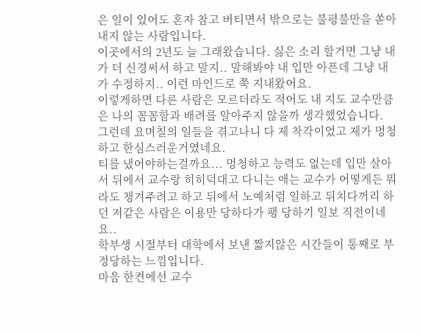은 일이 있어도 혼자 참고 버티면서 밖으로는 불평불만을 쏟아내지 않는 사람입니다.
이곳에서의 2년도 늘 그래왔습니다. 싫은 소리 할거면 그냥 내가 더 신경써서 하고 말지.. 말해봐야 내 입만 아픈데 그냥 내가 수정하지.. 이런 마인드로 쭉 지내왔어요.
이렇게하면 다른 사람은 모르더라도 적어도 내 지도 교수만큼은 나의 꼼꼼함과 배려를 알아주지 않을까 생각했었습니다.
그런데 요며칠의 일들을 겪고나니 다 제 착각이었고 제가 멍청하고 한심스러운거였네요.
티를 냈어야하는걸까요... 멍청하고 능력도 없는데 입만 살아서 뒤에서 교수랑 히히덕대고 다니는 애는 교수가 어떻게든 뭐라도 챙겨주려고 하고 뒤에서 노예처럼 일하고 뒤치다꺼리 하던 저같은 사람은 이용만 당하다가 팽 당하기 일보 직전이네요..
학부생 시절부터 대학에서 보낸 짧지않은 시간들이 통째로 부정당하는 느낌입니다.
마음 한켠에선 교수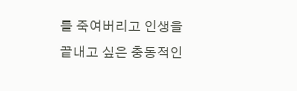를 죽여버리고 인생을 끝내고 싶은 충동적인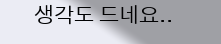생각도 드네요..